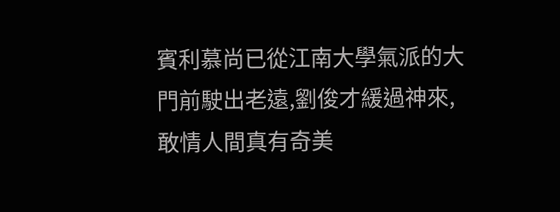賓利慕尚已從江南大學氣派的大門前駛出老遠,劉俊才緩過神來,敢情人間真有奇美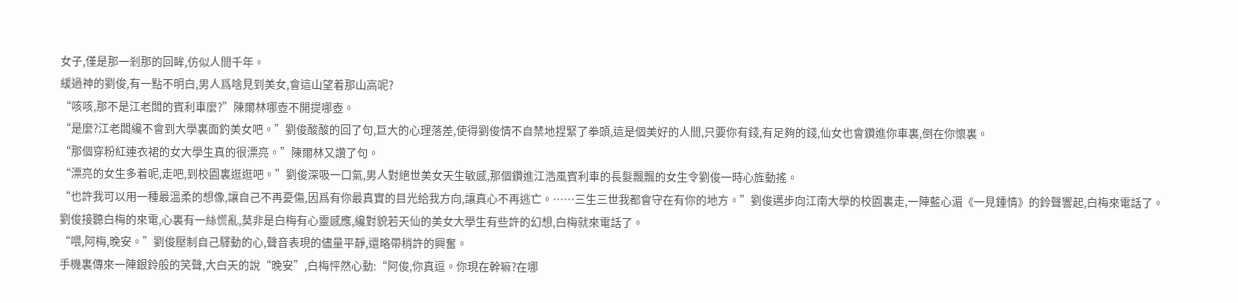女子,僅是那一剎那的回眸,仿似人間千年。
緩過神的劉俊,有一點不明白,男人爲啥見到美女,會這山望着那山高呢?
“咳咳,那不是江老闆的賓利車麼?”陳爾林哪壺不開提哪壺。
“是麼?江老闆纔不會到大學裏面釣美女吧。”劉俊酸酸的回了句,巨大的心理落差,使得劉俊情不自禁地捏緊了拳頭,這是個美好的人間,只要你有錢,有足夠的錢,仙女也會鑽進你車裏,倒在你懷裏。
“那個穿粉紅連衣裙的女大學生真的很漂亮。”陳爾林又讚了句。
“漂亮的女生多着呢,走吧,到校園裏逛逛吧。”劉俊深吸一口氣,男人對絕世美女天生敏感,那個鑽進江浩風賓利車的長髮飄飄的女生令劉俊一時心旌動搖。
“也許我可以用一種最溫柔的想像,讓自己不再憂傷,因爲有你最真實的目光給我方向,讓真心不再逃亡。……三生三世我都會守在有你的地方。”劉俊邁步向江南大學的校園裏走,一陣藍心湄《一見鍾情》的鈴聲響起,白梅來電話了。
劉俊接聽白梅的來電,心裏有一絲慌亂,莫非是白梅有心靈感應,纔對貌若天仙的美女大學生有些許的幻想,白梅就來電話了。
“喂,阿梅,晚安。”劉俊壓制自己驛動的心,聲音表現的儘量平靜,還略帶稍許的興奮。
手機裏傳來一陣銀鈴般的笑聲,大白天的說“晚安”,白梅怦然心動:“阿俊,你真逗。你現在幹嘛?在哪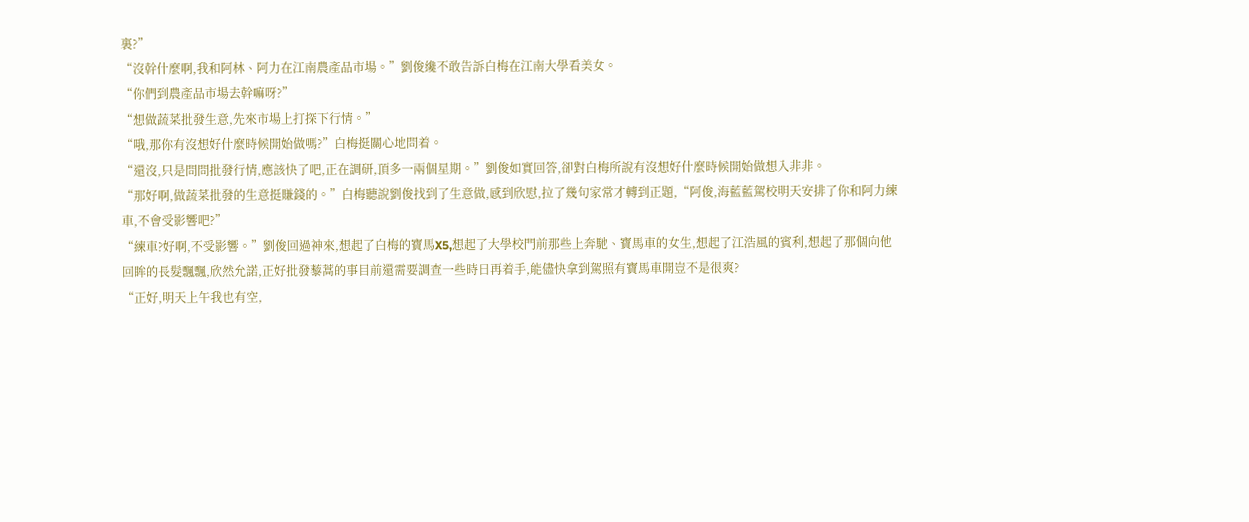裏?”
“沒幹什麼啊,我和阿林、阿力在江南農產品市場。”劉俊纔不敢告訴白梅在江南大學看美女。
“你們到農產品市場去幹嘛呀?”
“想做蔬菜批發生意,先來市場上打探下行情。”
“哦,那你有沒想好什麼時候開始做嗎?”白梅挺關心地問着。
“還沒,只是問問批發行情,應該快了吧,正在調研,頂多一兩個星期。”劉俊如實回答,卻對白梅所說有沒想好什麼時候開始做想入非非。
“那好啊,做蔬菜批發的生意挺賺錢的。”白梅聽說劉俊找到了生意做,感到欣慰,拉了幾句家常才轉到正題,“阿俊,海藍藍駕校明天安排了你和阿力練車,不會受影響吧?”
“練車?好啊,不受影響。”劉俊回過神來,想起了白梅的寶馬X5,想起了大學校門前那些上奔馳、寶馬車的女生,想起了江浩風的賓利,想起了那個向他回眸的長髮飄飄,欣然允諾,正好批發藜蒿的事目前還需要調查一些時日再着手,能儘快拿到駕照有寶馬車開豈不是很爽?
“正好,明天上午我也有空,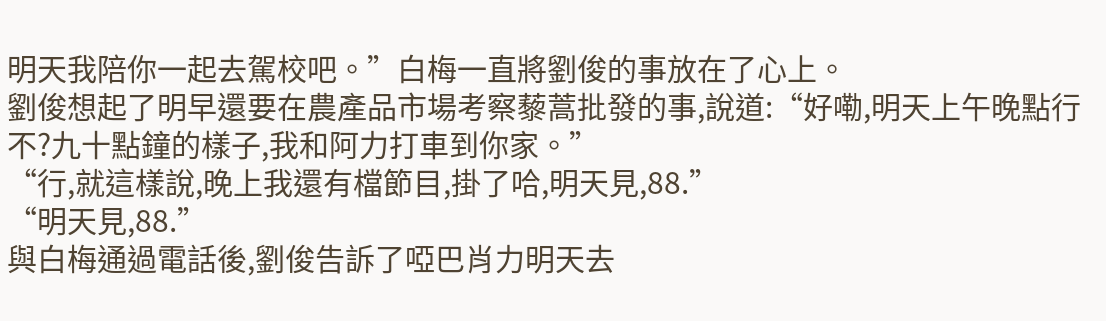明天我陪你一起去駕校吧。”白梅一直將劉俊的事放在了心上。
劉俊想起了明早還要在農產品市場考察藜蒿批發的事,說道:“好嘞,明天上午晚點行不?九十點鐘的樣子,我和阿力打車到你家。”
“行,就這樣說,晚上我還有檔節目,掛了哈,明天見,88.”
“明天見,88.”
與白梅通過電話後,劉俊告訴了啞巴肖力明天去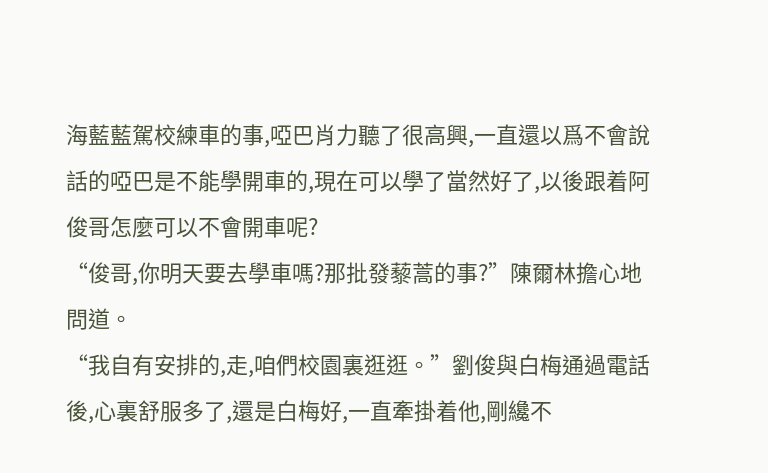海藍藍駕校練車的事,啞巴肖力聽了很高興,一直還以爲不會說話的啞巴是不能學開車的,現在可以學了當然好了,以後跟着阿俊哥怎麼可以不會開車呢?
“俊哥,你明天要去學車嗎?那批發藜蒿的事?”陳爾林擔心地問道。
“我自有安排的,走,咱們校園裏逛逛。”劉俊與白梅通過電話後,心裏舒服多了,還是白梅好,一直牽掛着他,剛纔不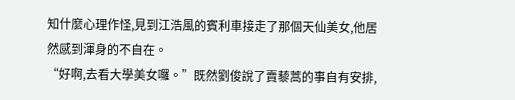知什麼心理作怪,見到江浩風的賓利車接走了那個天仙美女,他居然感到渾身的不自在。
“好啊,去看大學美女囉。”既然劉俊說了賣藜蒿的事自有安排,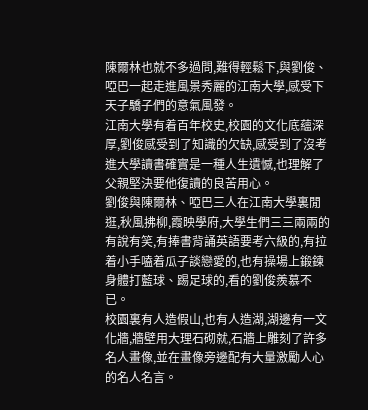陳爾林也就不多過問,難得輕鬆下,與劉俊、啞巴一起走進風景秀麗的江南大學,感受下天子驕子們的意氣風發。
江南大學有着百年校史,校園的文化底蘊深厚,劉俊感受到了知識的欠缺,感受到了沒考進大學讀書確實是一種人生遺憾,也理解了父親堅決要他復讀的良苦用心。
劉俊與陳爾林、啞巴三人在江南大學裏閒逛,秋風拂柳,霞映學府,大學生們三三兩兩的有說有笑,有捧書背誦英語要考六級的,有拉着小手嗑着瓜子談戀愛的,也有操場上鍛鍊身體打藍球、踢足球的,看的劉俊羨慕不已。
校園裏有人造假山,也有人造湖,湖邊有一文化牆,牆壁用大理石砌就,石牆上雕刻了許多名人畫像,並在畫像旁邊配有大量激勵人心的名人名言。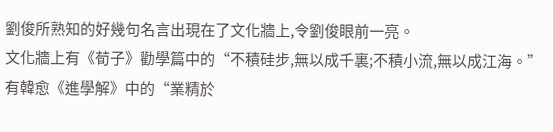劉俊所熟知的好幾句名言出現在了文化牆上,令劉俊眼前一亮。
文化牆上有《荀子》勸學篇中的“不積硅步,無以成千裏;不積小流,無以成江海。”有韓愈《進學解》中的“業精於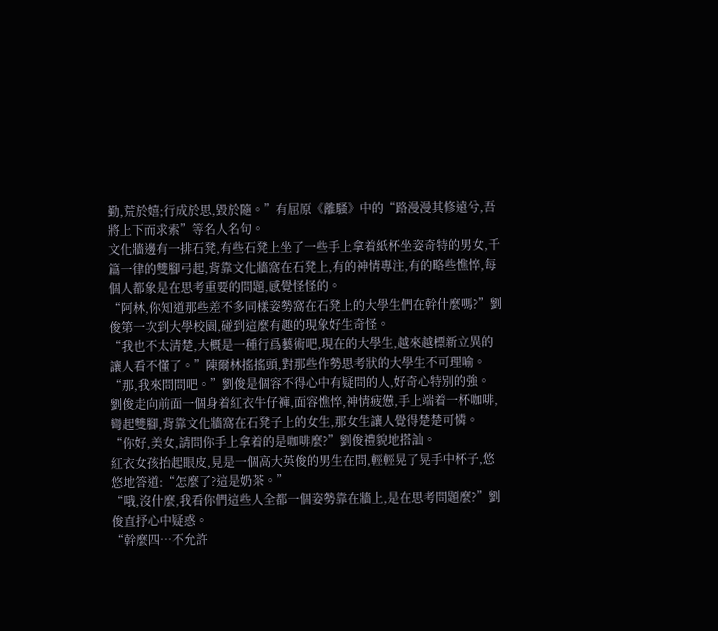勤,荒於嬉;行成於思,毀於隨。”有屈原《離騷》中的“路漫漫其修遠兮,吾將上下而求索”等名人名句。
文化牆邊有一排石凳,有些石凳上坐了一些手上拿着紙杯坐姿奇特的男女,千篇一律的雙腳弓起,背靠文化牆窩在石凳上,有的神情專注,有的略些憔悴,每個人都象是在思考重要的問題,感覺怪怪的。
“阿林,你知道那些差不多同樣姿勢窩在石凳上的大學生們在幹什麼嗎?”劉俊第一次到大學校園,碰到這麼有趣的現象好生奇怪。
“我也不太清楚,大概是一種行爲藝術吧,現在的大學生,越來越標新立異的讓人看不懂了。”陳爾林搖搖頭,對那些作勢思考狀的大學生不可理喻。
“那,我來問問吧。”劉俊是個容不得心中有疑問的人,好奇心特別的強。
劉俊走向前面一個身着紅衣牛仔褲,面容憔悴,神情疲憊,手上端着一杯咖啡,彎起雙腳,背靠文化牆窩在石凳子上的女生,那女生讓人覺得楚楚可憐。
“你好,美女,請問你手上拿着的是咖啡麼?”劉俊禮貌地搭訕。
紅衣女孩抬起眼皮,見是一個高大英俊的男生在問,輕輕晃了晃手中杯子,悠悠地答道:“怎麼了?這是奶茶。”
“哦,沒什麼,我看你們這些人全都一個姿勢靠在牆上,是在思考問題麼?”劉俊直抒心中疑惑。
“幹麼四…不允許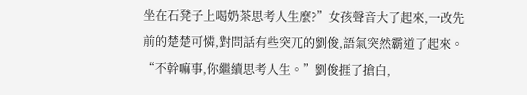坐在石凳子上喝奶茶思考人生麼?”女孩聲音大了起來,一改先前的楚楚可憐,對問話有些突兀的劉俊,語氣突然霸道了起來。
“不幹嘛事,你繼續思考人生。”劉俊捱了搶白,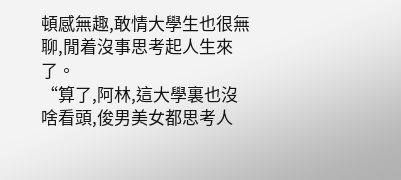頓感無趣,敢情大學生也很無聊,閒着沒事思考起人生來了。
“算了,阿林,這大學裏也沒啥看頭,俊男美女都思考人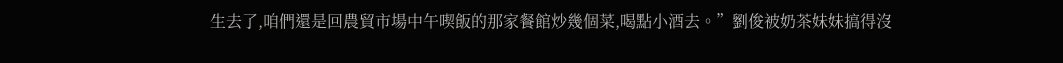生去了,咱們還是回農貿市場中午喫飯的那家餐館炒幾個菜,喝點小酒去。”劉俊被奶茶妹妹搞得沒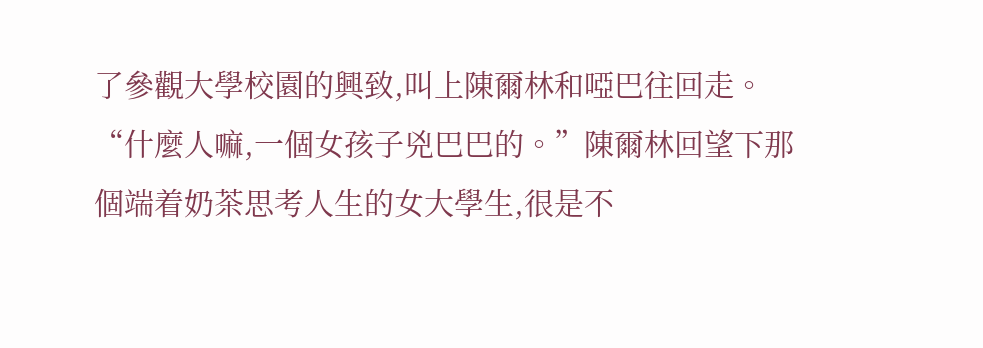了參觀大學校園的興致,叫上陳爾林和啞巴往回走。
“什麼人嘛,一個女孩子兇巴巴的。”陳爾林回望下那個端着奶茶思考人生的女大學生,很是不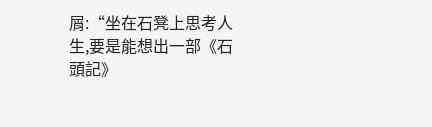屑:“坐在石凳上思考人生,要是能想出一部《石頭記》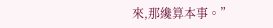來,那纔算本事。”